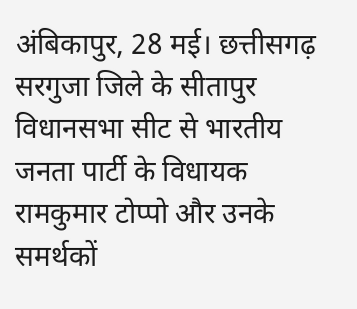अंबिकापुर, 28 मई। छत्तीसगढ़ सरगुजा जिले के सीतापुर विधानसभा सीट से भारतीय जनता पार्टी के विधायक रामकुमार टोप्पो और उनके समर्थकों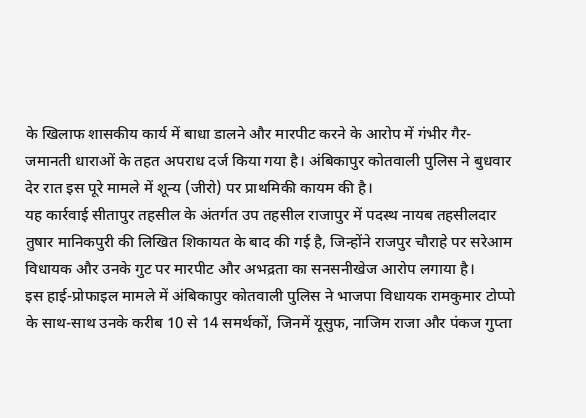के खिलाफ शासकीय कार्य में बाधा डालने और मारपीट करने के आरोप में गंभीर गैर-जमानती धाराओं के तहत अपराध दर्ज किया गया है। अंबिकापुर कोतवाली पुलिस ने बुधवार देर रात इस पूरे मामले में शून्य (जीरो) पर प्राथमिकी कायम की है।
यह कार्रवाई सीतापुर तहसील के अंतर्गत उप तहसील राजापुर में पदस्थ नायब तहसीलदार तुषार मानिकपुरी की लिखित शिकायत के बाद की गई है, जिन्होंने राजपुर चौराहे पर सरेआम विधायक और उनके गुट पर मारपीट और अभद्रता का सनसनीखेज आरोप लगाया है।
इस हाई-प्रोफाइल मामले में अंबिकापुर कोतवाली पुलिस ने भाजपा विधायक रामकुमार टोप्पो के साथ-साथ उनके करीब 10 से 14 समर्थकों, जिनमें यूसुफ, नाजिम राजा और पंकज गुप्ता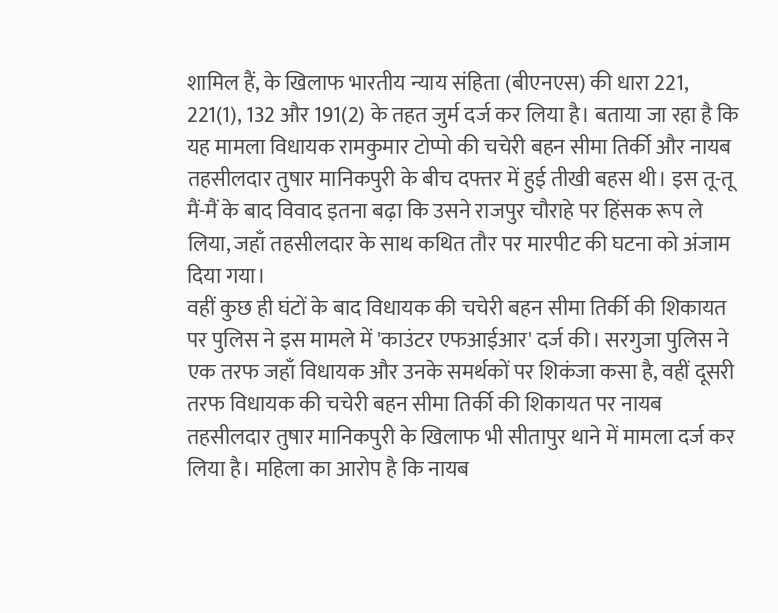शामिल हैं, के खिलाफ भारतीय न्याय संहिता (बीएनएस) की धारा 221, 221(1), 132 और 191(2) के तहत जुर्म दर्ज कर लिया है। बताया जा रहा है कि यह मामला विधायक रामकुमार टोप्पो की चचेरी बहन सीमा तिर्की और नायब तहसीलदार तुषार मानिकपुरी के बीच दफ्तर में हुई तीखी बहस थी। इस तू-तू मैं-मैं के बाद विवाद इतना बढ़ा कि उसने राजपुर चौराहे पर हिंसक रूप ले लिया, जहाँ तहसीलदार के साथ कथित तौर पर मारपीट की घटना को अंजाम दिया गया।
वहीं कुछ ही घंटों के बाद विधायक की चचेरी बहन सीमा तिर्की की शिकायत पर पुलिस ने इस मामले में 'काउंटर एफआईआर' दर्ज की। सरगुजा पुलिस ने एक तरफ जहाँ विधायक और उनके समर्थकों पर शिकंजा कसा है, वहीं दूसरी तरफ विधायक की चचेरी बहन सीमा तिर्की की शिकायत पर नायब तहसीलदार तुषार मानिकपुरी के खिलाफ भी सीतापुर थाने में मामला दर्ज कर लिया है। महिला का आरोप है कि नायब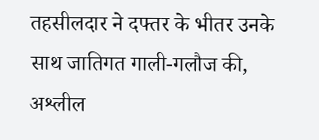तहसीलदार ने दफ्तर के भीतर उनके साथ जातिगत गाली-गलौज की, अश्लील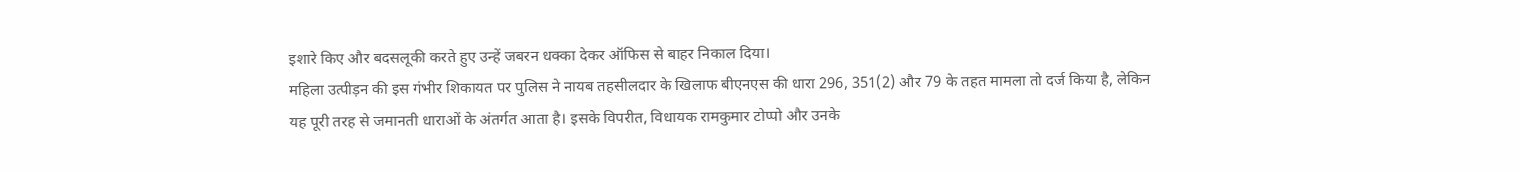इशारे किए और बदसलूकी करते हुए उन्हें जबरन धक्का देकर ऑफिस से बाहर निकाल दिया।
महिला उत्पीड़न की इस गंभीर शिकायत पर पुलिस ने नायब तहसीलदार के खिलाफ बीएनएस की धारा 296, 351(2) और 79 के तहत मामला तो दर्ज किया है, लेकिन यह पूरी तरह से जमानती धाराओं के अंतर्गत आता है। इसके विपरीत, विधायक रामकुमार टोप्पो और उनके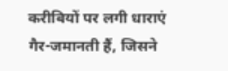करीबियों पर लगी धाराएं गैर-जमानती हैं, जिसने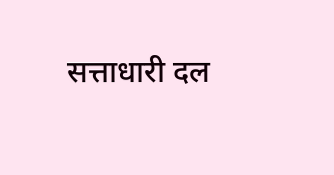सत्ताधारी दल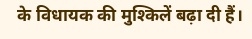के विधायक की मुश्किलें बढ़ा दी हैं।